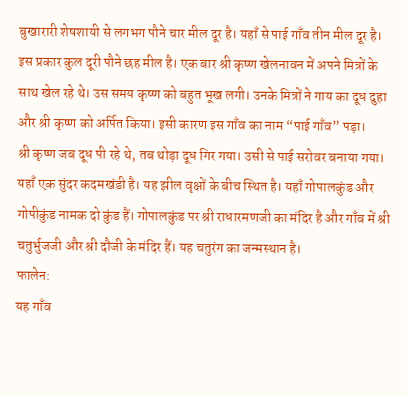बुखारारी शेषशायी से लगभग पौने चार मील दूर है। यहाँ से पाई गाँव तीन मील दूर है। इस प्रकार कुल दूरी पौने छह मील है। एक बार श्री कृष्ण खेलनावन में अपने मित्रों के साथ खेल रहे थे। उस समय कृष्ण को बहुत भूख लगी। उनके मित्रों ने गाय का दूध दुहा और श्री कृष्ण को अर्पित किया। इसी कारण इस गाँव का नाम “पाई गाँव” पड़ा।
श्री कृष्ण जब दूध पी रहे थे, तब थोड़ा दूध गिर गया। उसी से पाई सरोवर बनाया गया। यहाँ एक सुंदर कदमखंडी है। यह झील वृक्षों के बीच स्थित है। यहाँ गोपालकुंड और गोपीकुंड नामक दो कुंड हैं। गोपालकुंड पर श्री राधारमणजी का मंदिर है और गाँव में श्री चतुर्भुजजी और श्री दौजी के मंदिर हैं। यह चतुरंग का जन्मस्थान है।
फालेन:
यह गाँव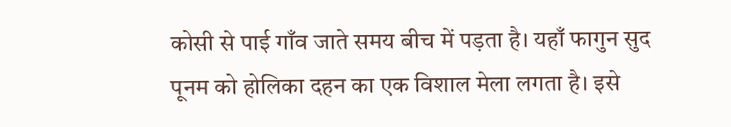कोसी से पाई गाँव जाते समय बीच में पड़ता है। यहाँ फागुन सुद पूनम को होलिका दहन का एक विशाल मेला लगता है। इसे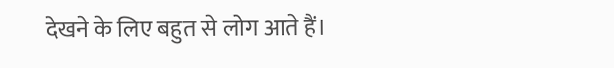देखने के लिए बहुत से लोग आते हैं।